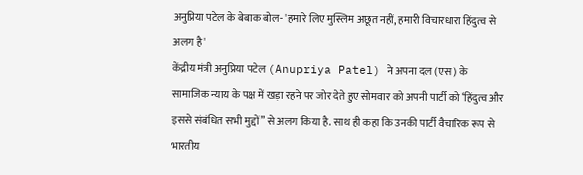अनुप्रिया पटेल के बेबाक बोल- 'हमारे लिए मुस्लिम अछूत नहीं, हमारी विचारधारा हिंदुत्व से अलग है'
केंद्रीय मंत्री अनुप्रिया पटेल (Anupriya Patel) ने अपना दल (एस) के सामाजिक न्याय के पक्ष में खड़ा रहने पर जोर देते हुए सोमवार को अपनी पार्टी को ‘हिंदुत्व और इससे संबंधित सभी मुद्दों” से अलग किया है. साथ ही कहा कि उनकी पार्टी वैचारिक रूप से भारतीय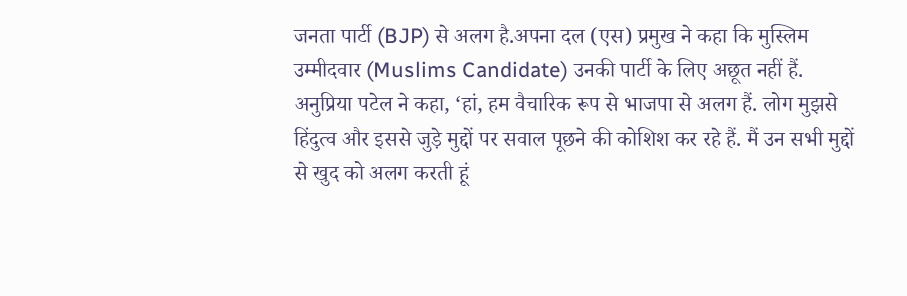जनता पार्टी (BJP) से अलग है.अपना दल (एस) प्रमुख ने कहा कि मुस्लिम उम्मीदवार (Muslims Candidate) उनकी पार्टी के लिए अछूत नहीं हैं.
अनुप्रिया पटेल ने कहा, ‘हां, हम वैचारिक रूप से भाजपा से अलग हैं. लोग मुझसे हिंदुत्व और इससे जुड़े मुद्दों पर सवाल पूछने की कोशिश कर रहे हैं. मैं उन सभी मुद्दों से खुद को अलग करती हूं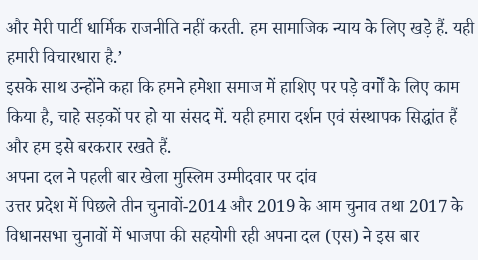और मेरी पार्टी धार्मिक राजनीति नहीं करती. हम सामाजिक न्याय के लिए खड़े हैं. यही हमारी विचारधारा है.’
इसके साथ उन्होंने कहा कि हमने हमेशा समाज में हाशिए पर पड़े वर्गों के लिए काम किया है, चाहे सड़कों पर हो या संसद में. यही हमारा दर्शन एवं संस्थापक सिद्धांत हैं और हम इसे बरकरार रखते हैं.
अपना दल ने पहली बार खेला मुस्लिम उम्मीदवार पर दांव
उत्तर प्रदेश में पिछले तीन चुनावों-2014 और 2019 के आम चुनाव तथा 2017 के विधानसभा चुनावों में भाजपा की सहयोगी रही अपना दल (एस) ने इस बार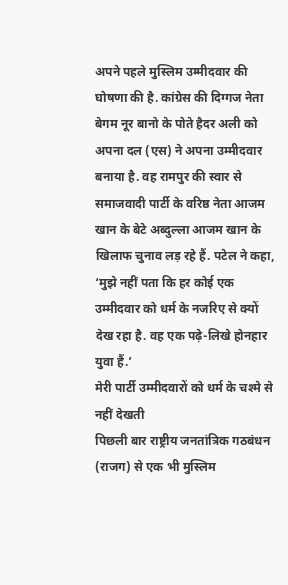अपने पहले मुस्लिम उम्मीदवार की घोषणा की है. कांग्रेस की दिग्गज नेता बेगम नूर बानो के पोते हैदर अली को अपना दल (एस) ने अपना उम्मीदवार बनाया है. वह रामपुर की स्वार से समाजवादी पार्टी के वरिष्ठ नेता आजम खान के बेटे अब्दुल्ला आजम खान के खिलाफ चुनाव लड़ रहे हैं. पटेल ने कहा, ‘मुझे नहीं पता कि हर कोई एक उम्मीदवार को धर्म के नजरिए से क्यों देख रहा है. वह एक पढ़े-लिखे होनहार युवा हैं.’
मेरी पार्टी उम्मीदवारों को धर्म के चश्मे से नहीं देखती
पिछली बार राष्ट्रीय जनतांत्रिक गठबंधन (राजग) से एक भी मुस्लिम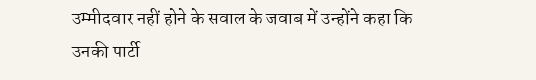उम्मीदवार नहीं होने के सवाल के जवाब में उन्होंने कहा कि उनकी पार्टी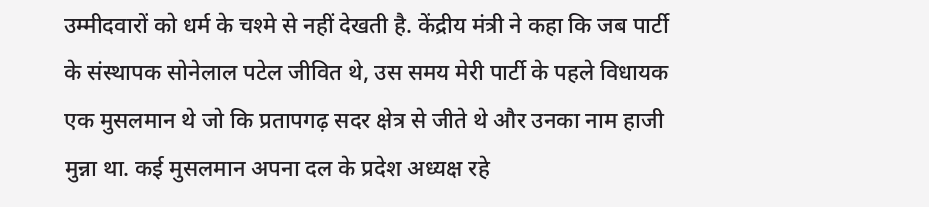उम्मीदवारों को धर्म के चश्मे से नहीं देखती है. केंद्रीय मंत्री ने कहा कि जब पार्टी के संस्थापक सोनेलाल पटेल जीवित थे, उस समय मेरी पार्टी के पहले विधायक एक मुसलमान थे जो कि प्रतापगढ़ सदर क्षेत्र से जीते थे और उनका नाम हाजी मुन्ना था. कई मुसलमान अपना दल के प्रदेश अध्यक्ष रहे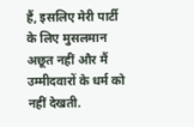हैं, इसलिए मेरी पार्टी के लिए मुसलमान अछूत नहीं और मैं उम्मीदवारों के धर्म को नहीं देखती.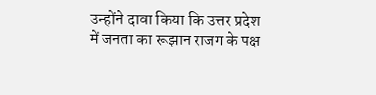उन्होंने दावा किया कि उत्तर प्रदेश में जनता का रूझान राजग के पक्ष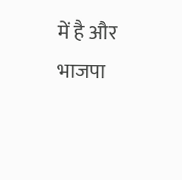में है और भाजपा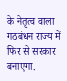के नेतृत्व वाला गठबंधन राज्य में फिर से सरकार बनाएगा.